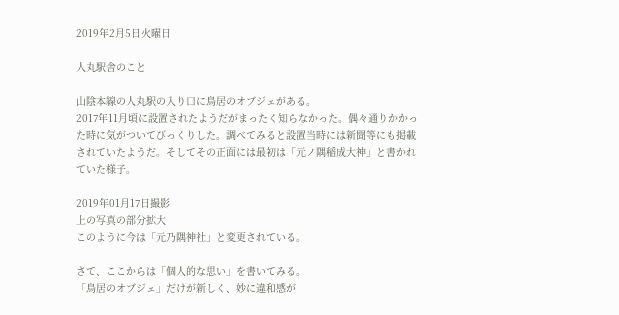2019年2月5日火曜日

人丸駅舎のこと

山陰本線の人丸駅の入り口に鳥居のオブジェがある。
2017年11月頃に設置されたようだがまったく知らなかった。偶々通りかかった時に気がついてびっくりした。調べてみると設置当時には新聞等にも掲載されていたようだ。そしてその正面には最初は「元ノ隅稲成大神」と書かれていた様子。

2019年01月17日撮影
上の写真の部分拡大
このように今は「元乃隅神社」と変更されている。

さて、ここからは「個人的な思い」を書いてみる。
「鳥居のオブジェ」だけが新しく、妙に違和感が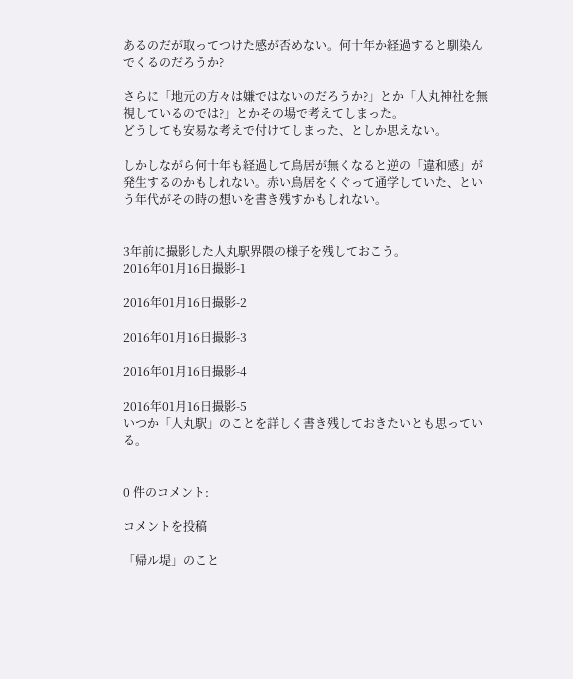あるのだが取ってつけた感が否めない。何十年か経過すると馴染んでくるのだろうか?

さらに「地元の方々は嫌ではないのだろうか?」とか「人丸神社を無視しているのでは?」とかその場で考えてしまった。
どうしても安易な考えで付けてしまった、としか思えない。

しかしながら何十年も経過して鳥居が無くなると逆の「違和感」が発生するのかもしれない。赤い鳥居をくぐって通学していた、という年代がその時の想いを書き残すかもしれない。


3年前に撮影した人丸駅界隈の様子を残しておこう。
2016年01月16日撮影-1

2016年01月16日撮影-2

2016年01月16日撮影-3

2016年01月16日撮影-4

2016年01月16日撮影-5
いつか「人丸駅」のことを詳しく書き残しておきたいとも思っている。


0 件のコメント:

コメントを投稿

「帰ル堤」のこと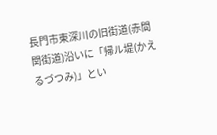長門市東深川の旧街道(赤間関街道)沿いに「帰ル堤(かえるづつみ)」とい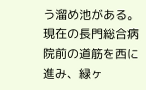う溜め池がある。 現在の長門総合病院前の道筋を西に進み、緑ヶ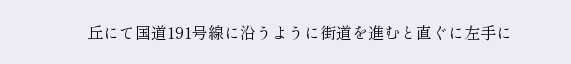丘にて国道191号線に沿うように街道を進むと直ぐに左手に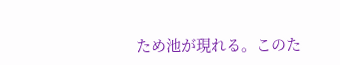ため池が現れる。このた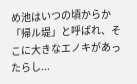め池はいつの頃からか「帰ル堤」と呼ばれ、そこに大きなエノキがあったらし...